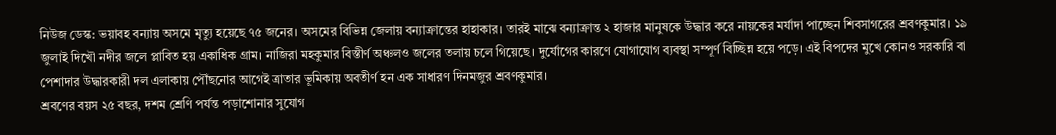নিউজ ডেস্ক: ভয়াবহ বন্যায় অসমে মৃত্যু হয়েছে ৭৫ জনের। অসমের বিভিন্ন জেলায় বন্যাক্রান্তের হাহাকার। তারই মাঝে বন্যাক্রান্ত ২ হাজার মানুষকে উদ্ধার করে নায়কের মর্যাদা পাচ্ছেন শিবসাগরের শ্রবণকুমার। ১৯ জুলাই দিখৌ নদীর জলে প্লাবিত হয় একাধিক গ্রাম। নাজিরা মহকুমার বিস্তীর্ণ অঞ্চলও জলের তলায় চলে গিয়েছে। দুর্যোগের কারণে যোগাযোগ ব্যবস্থা সম্পূর্ণ বিচ্ছিন্ন হয়ে পড়ে। এই বিপদের মুখে কোনও সরকারি বা পেশাদার উদ্ধারকারী দল এলাকায় পৌঁছনোর আগেই ত্রাতার ভূমিকায় অবতীর্ণ হন এক সাধারণ দিনমজুর শ্রবণকুমার।
শ্রবণের বয়স ২৫ বছর, দশম শ্রেণি পর্যন্ত পড়াশোনার সুযোগ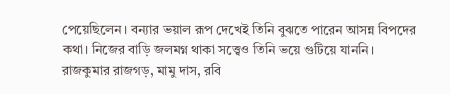পেয়েছিলেন। বন্যার ভয়াল রূপ দেখেই তিনি বুঝতে পারেন আসন্ন বিপদের কথা। নিজের বাড়ি জলমগ্ন থাকা সত্ত্বেও তিনি ভয়ে গুটিয়ে যাননি। রাজকুমার রাজগড়, মামু দাস, রবি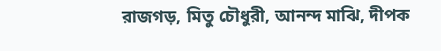রাজগড়, মিতু চৌধুরী, আনন্দ মাঝি, দীপক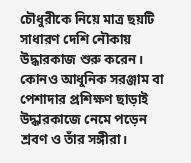চৌধুরীকে নিয়ে মাত্র ছয়টি সাধারণ দেশি নৌকায় উদ্ধারকাজ শুরু করেন।
কোনও আধুনিক সরঞ্জাম বা পেশাদার প্রশিক্ষণ ছাড়াই উদ্ধারকাজে নেমে পড়েন শ্রবণ ও তাঁর সঙ্গীরা।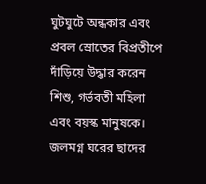ঘুটঘুটে অন্ধকার এবং প্রবল স্রোতের বিপ্রতীপে দাঁড়িয়ে উদ্ধার করেন শিশু, গর্ভবতী মহিলা এবং বয়স্ক মানুষকে। জলমগ্ন ঘরের ছাদের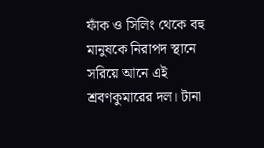ফাঁক ও সিলিং থেকে বহু মানুষকে নিরাপদ স্থানে সরিয়ে আনে এই শ্রবণকুমারের দল। টানা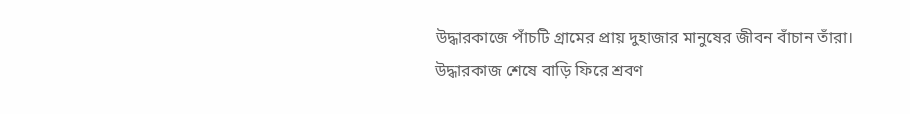উদ্ধারকাজে পাঁচটি গ্রামের প্রায় দুহাজার মানুষের জীবন বাঁচান তাঁরা।
উদ্ধারকাজ শেষে বাড়ি ফিরে শ্রবণ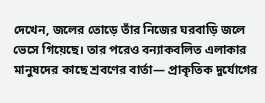দেখেন, জলের তোড়ে তাঁর নিজের ঘরবাড়ি জলে ভেসে গিয়েছে। তার পরেও বন্যাকবলিত এলাকার মানুষদের কাছে শ্রবণের বার্তা— প্রাকৃতিক দুর্যোগের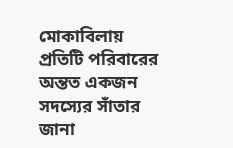মোকাবিলায় প্রতিটি পরিবারের অন্তত একজন সদস্যের সাঁতার জানা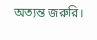অত্যন্ত জরুরি।